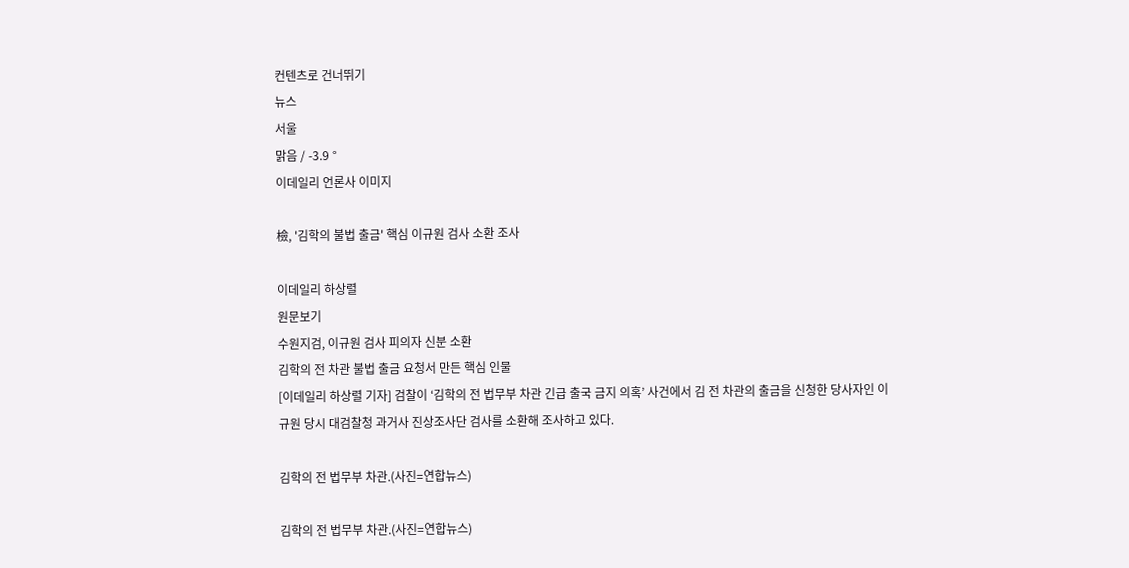컨텐츠로 건너뛰기
뉴스
서울
맑음 / -3.9 °
이데일리 언론사 이미지

檢, '김학의 불법 출금' 핵심 이규원 검사 소환 조사

이데일리 하상렬
원문보기
수원지검, 이규원 검사 피의자 신분 소환
김학의 전 차관 불법 출금 요청서 만든 핵심 인물
[이데일리 하상렬 기자] 검찰이 ‘김학의 전 법무부 차관 긴급 출국 금지 의혹’ 사건에서 김 전 차관의 출금을 신청한 당사자인 이규원 당시 대검찰청 과거사 진상조사단 검사를 소환해 조사하고 있다.

김학의 전 법무부 차관.(사진=연합뉴스)

김학의 전 법무부 차관.(사진=연합뉴스)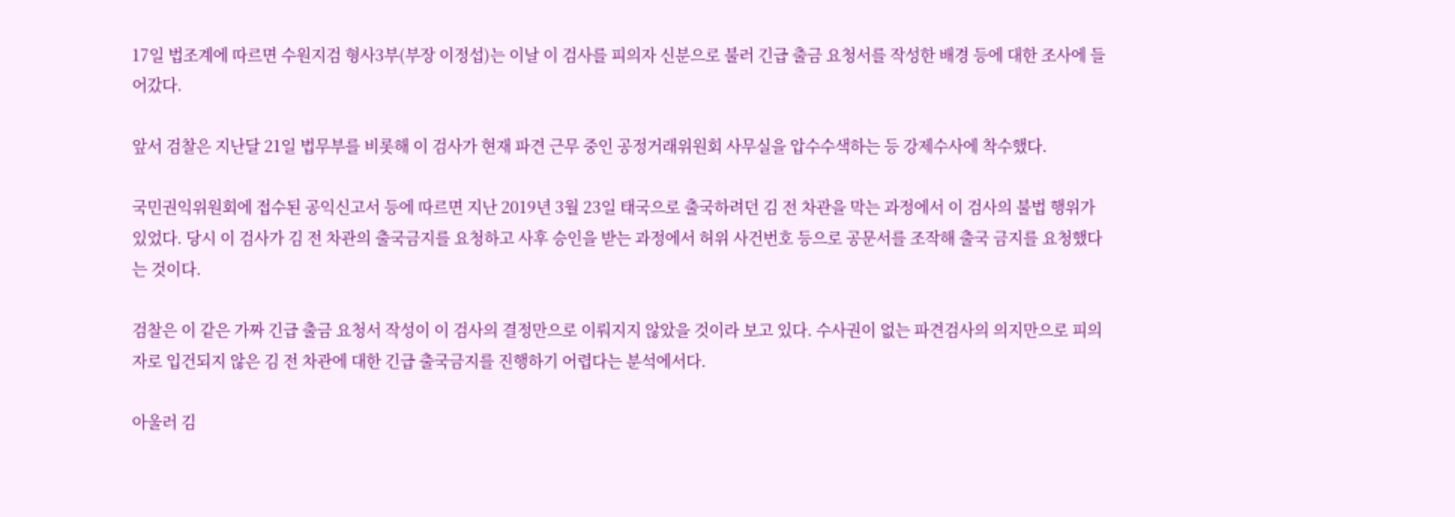17일 법조계에 따르면 수원지검 형사3부(부장 이정섭)는 이날 이 검사를 피의자 신분으로 불러 긴급 출금 요청서를 작성한 배경 등에 대한 조사에 들어갔다.

앞서 검찰은 지난달 21일 법무부를 비롯해 이 검사가 현재 파견 근무 중인 공정거래위원회 사무실을 압수수색하는 등 강제수사에 착수했다.

국민권익위원회에 접수된 공익신고서 등에 따르면 지난 2019년 3월 23일 태국으로 출국하려던 김 전 차관을 막는 과정에서 이 검사의 불법 행위가 있었다. 당시 이 검사가 김 전 차관의 출국금지를 요청하고 사후 승인을 받는 과정에서 허위 사건번호 등으로 공문서를 조작해 출국 금지를 요청했다는 것이다.

검찰은 이 같은 가짜 긴급 출금 요청서 작성이 이 검사의 결정만으로 이뤄지지 않았을 것이라 보고 있다. 수사권이 없는 파견검사의 의지만으로 피의자로 입건되지 않은 김 전 차관에 대한 긴급 출국금지를 진행하기 어렵다는 분석에서다.

아울러 김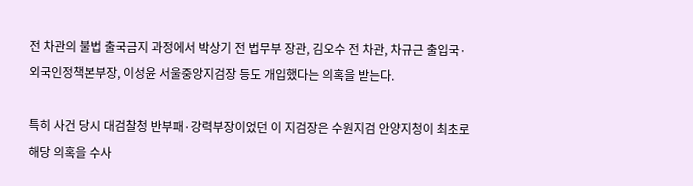전 차관의 불법 출국금지 과정에서 박상기 전 법무부 장관, 김오수 전 차관, 차규근 출입국·외국인정책본부장, 이성윤 서울중앙지검장 등도 개입했다는 의혹을 받는다.

특히 사건 당시 대검찰청 반부패·강력부장이었던 이 지검장은 수원지검 안양지청이 최초로 해당 의혹을 수사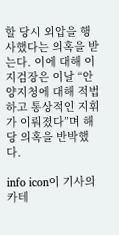할 당시 외압을 행사했다는 의혹을 받는다. 이에 대해 이 지검장은 이날 “안양지청에 대해 적법하고 통상적인 지휘가 이뤄졌다”며 해당 의혹을 반박했다.

info icon이 기사의 카테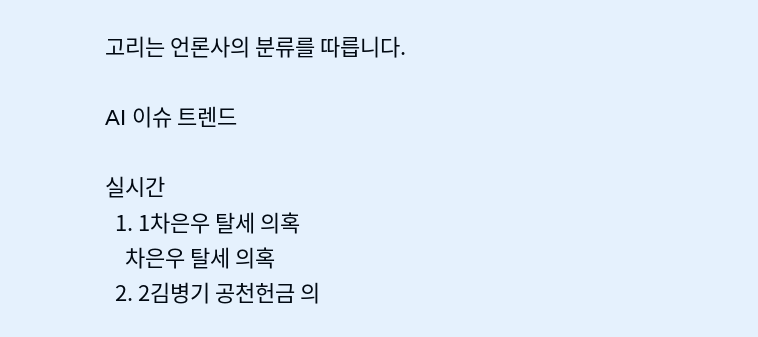고리는 언론사의 분류를 따릅니다.

AI 이슈 트렌드

실시간
  1. 1차은우 탈세 의혹
    차은우 탈세 의혹
  2. 2김병기 공천헌금 의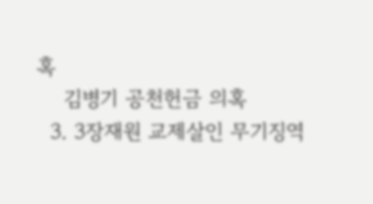혹
    김병기 공천헌금 의혹
  3. 3장재원 교제살인 무기징역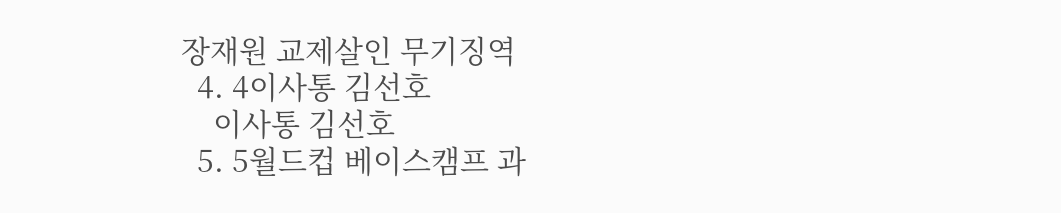장재원 교제살인 무기징역
  4. 4이사통 김선호
    이사통 김선호
  5. 5월드컵 베이스캠프 과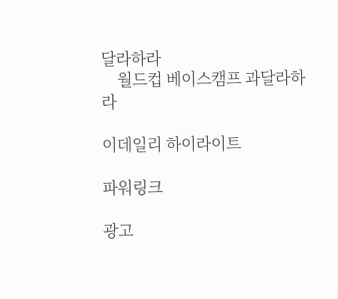달라하라
    월드컵 베이스캠프 과달라하라

이데일리 하이라이트

파워링크

광고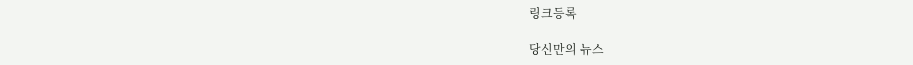링크등록

당신만의 뉴스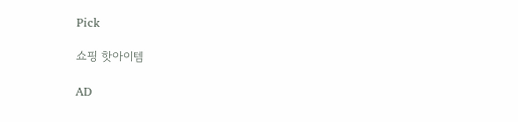Pick

쇼핑 핫아이템

AD